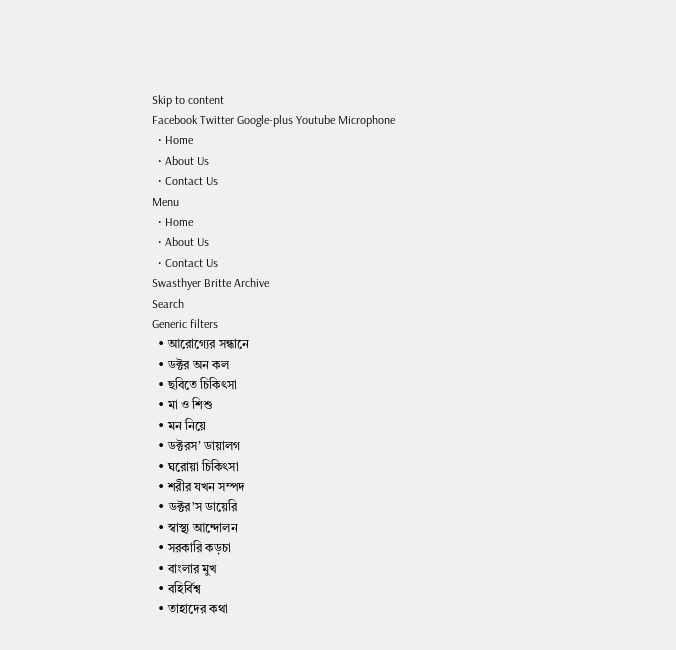Skip to content
Facebook Twitter Google-plus Youtube Microphone
  • Home
  • About Us
  • Contact Us
Menu
  • Home
  • About Us
  • Contact Us
Swasthyer Britte Archive
Search
Generic filters
  • আরোগ্যের সন্ধানে
  • ডক্টর অন কল
  • ছবিতে চিকিৎসা
  • মা ও শিশু
  • মন নিয়ে
  • ডক্টরস’ ডায়ালগ
  • ঘরোয়া চিকিৎসা
  • শরীর যখন সম্পদ
  • ডক্টর’স ডায়েরি
  • স্বাস্থ্য আন্দোলন
  • সরকারি কড়চা
  • বাংলার মুখ
  • বহির্বিশ্ব
  • তাহাদের কথা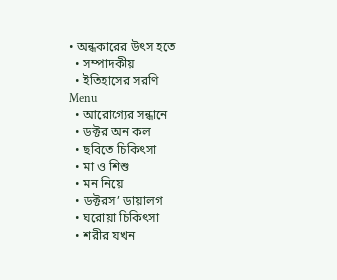• অন্ধকারের উৎস হতে
  • সম্পাদকীয়
  • ইতিহাসের সরণি
Menu
  • আরোগ্যের সন্ধানে
  • ডক্টর অন কল
  • ছবিতে চিকিৎসা
  • মা ও শিশু
  • মন নিয়ে
  • ডক্টরস’ ডায়ালগ
  • ঘরোয়া চিকিৎসা
  • শরীর যখন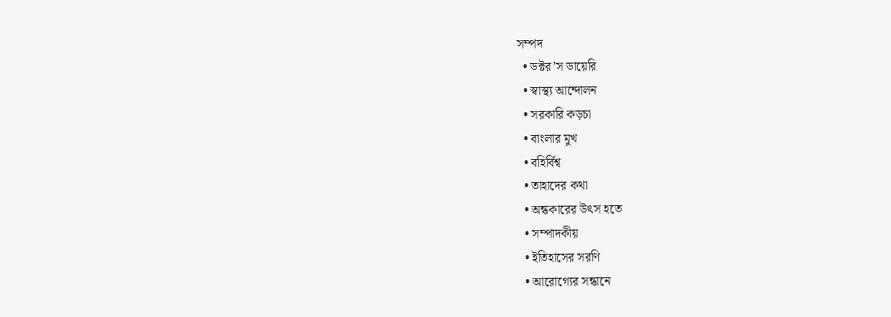সম্পদ
  • ডক্টর’স ডায়েরি
  • স্বাস্থ্য আন্দোলন
  • সরকারি কড়চা
  • বাংলার মুখ
  • বহির্বিশ্ব
  • তাহাদের কথা
  • অন্ধকারের উৎস হতে
  • সম্পাদকীয়
  • ইতিহাসের সরণি
  • আরোগ্যের সন্ধানে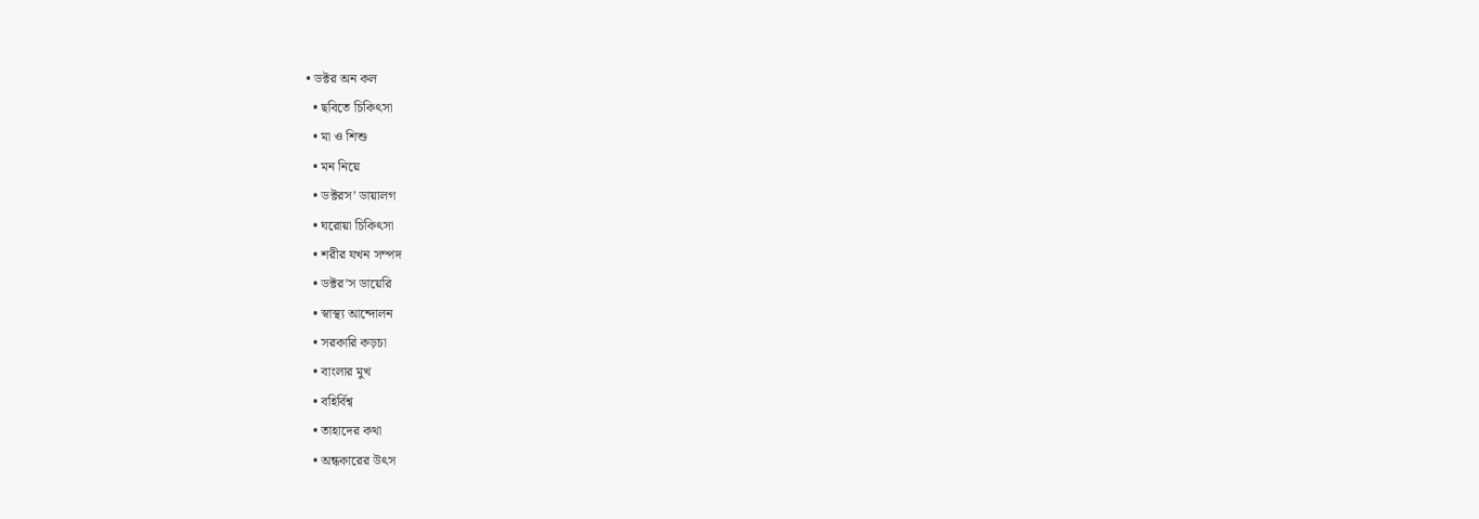• ডক্টর অন কল
  • ছবিতে চিকিৎসা
  • মা ও শিশু
  • মন নিয়ে
  • ডক্টরস’ ডায়ালগ
  • ঘরোয়া চিকিৎসা
  • শরীর যখন সম্পদ
  • ডক্টর’স ডায়েরি
  • স্বাস্থ্য আন্দোলন
  • সরকারি কড়চা
  • বাংলার মুখ
  • বহির্বিশ্ব
  • তাহাদের কথা
  • অন্ধকারের উৎস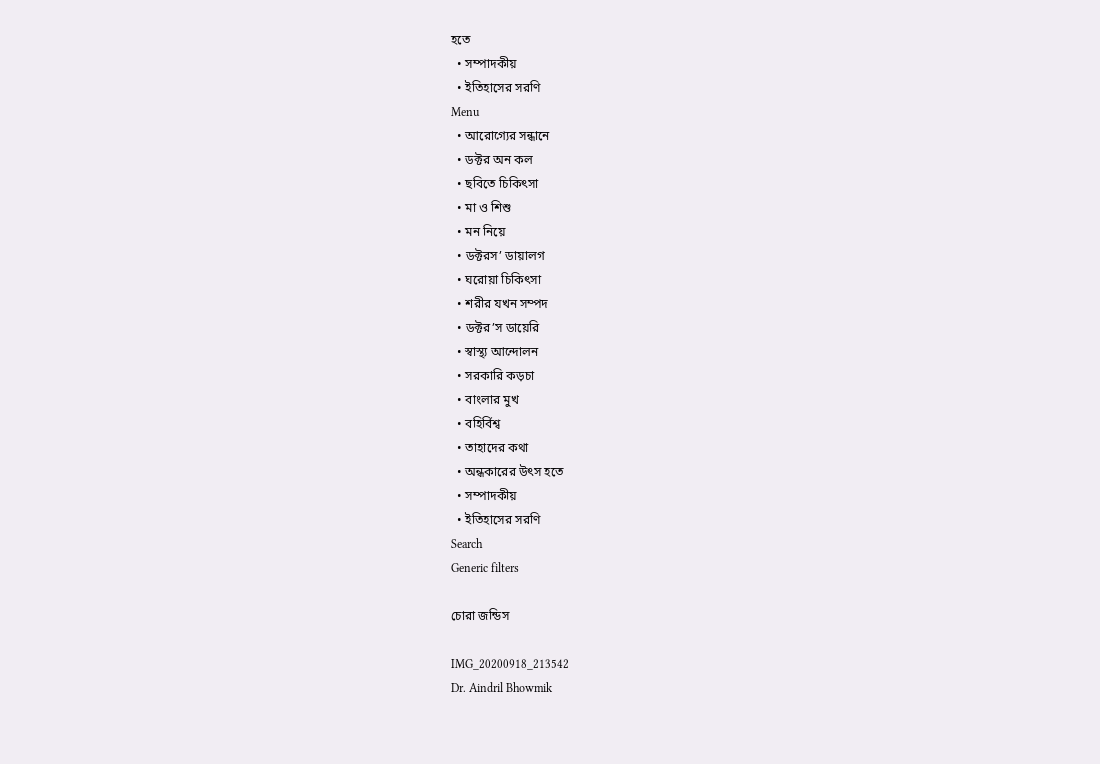হতে
  • সম্পাদকীয়
  • ইতিহাসের সরণি
Menu
  • আরোগ্যের সন্ধানে
  • ডক্টর অন কল
  • ছবিতে চিকিৎসা
  • মা ও শিশু
  • মন নিয়ে
  • ডক্টরস’ ডায়ালগ
  • ঘরোয়া চিকিৎসা
  • শরীর যখন সম্পদ
  • ডক্টর’স ডায়েরি
  • স্বাস্থ্য আন্দোলন
  • সরকারি কড়চা
  • বাংলার মুখ
  • বহির্বিশ্ব
  • তাহাদের কথা
  • অন্ধকারের উৎস হতে
  • সম্পাদকীয়
  • ইতিহাসের সরণি
Search
Generic filters

চোরা জন্ডিস

IMG_20200918_213542
Dr. Aindril Bhowmik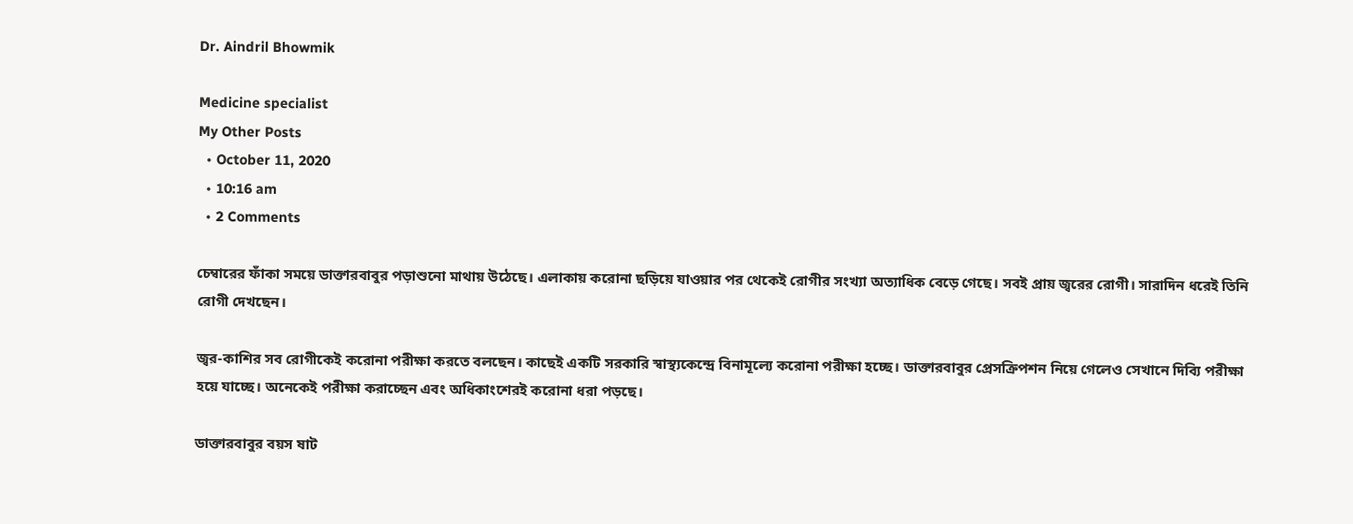Dr. Aindril Bhowmik

Medicine specialist
My Other Posts
  • October 11, 2020
  • 10:16 am
  • 2 Comments

চেম্বারের ফাঁকা সময়ে ডাক্তারবাবুর পড়াশুনো মাথায় উঠেছে। এলাকায় করোনা ছড়িয়ে যাওয়ার পর থেকেই রোগীর সংখ্যা অত্যাধিক বেড়ে গেছে। সবই প্রায় জ্বরের রোগী। সারাদিন ধরেই তিনি রোগী দেখছেন।

জ্বর-কাশির সব রোগীকেই করোনা পরীক্ষা করতে বলছেন। কাছেই একটি সরকারি স্বাস্থ্যকেন্দ্রে বিনামূল্যে করোনা পরীক্ষা হচ্ছে। ডাক্তারবাবুর প্রেসক্রিপশন নিয়ে গেলেও সেখানে দিব্যি পরীক্ষা হয়ে যাচ্ছে। অনেকেই পরীক্ষা করাচ্ছেন এবং অধিকাংশেরই করোনা ধরা পড়ছে।

ডাক্তারবাবুর বয়স ষাট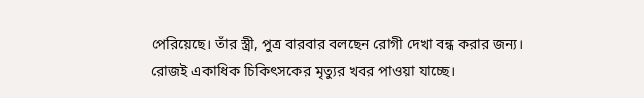পেরিয়েছে। তাঁর স্ত্রী, পুত্র বারবার বলছেন রোগী দেখা বন্ধ করার জন্য। রোজই একাধিক চিকিৎসকের মৃত্যুর খবর পাওয়া যাচ্ছে।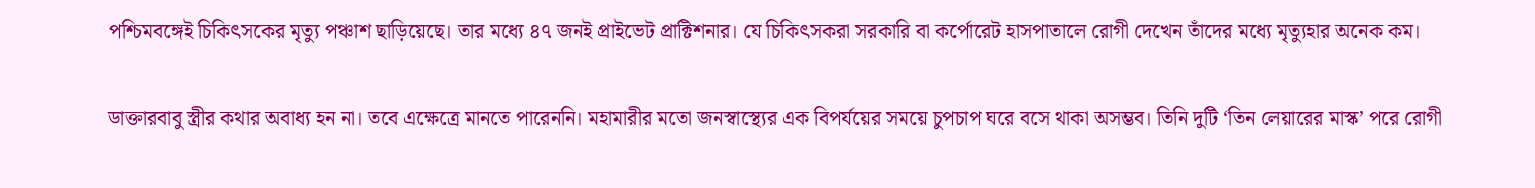পশ্চিমবঙ্গেই চিকিৎসকের মৃত্যু পঞ্চাশ ছাড়িয়েছে। তার মধ্যে ৪৭ জনই প্রাইভেট প্রাক্টিশনার। যে চিকিৎসকরা সরকারি বা কর্পোরেট হাসপাতালে রোগী দেখেন তাঁদের মধ্যে মৃত্যুহার অনেক কম।

ডাক্তারবাবু স্ত্রীর কথার অবাধ্য হন না। তবে এক্ষেত্রে মানতে পারেননি। মহামারীর মতো জনস্বাস্থ্যের এক বিপর্যয়ের সময়ে চুপচাপ ঘরে বসে থাকা অসম্ভব। তিনি দুটি ‘তিন লেয়ারের মাস্ক’ পরে রোগী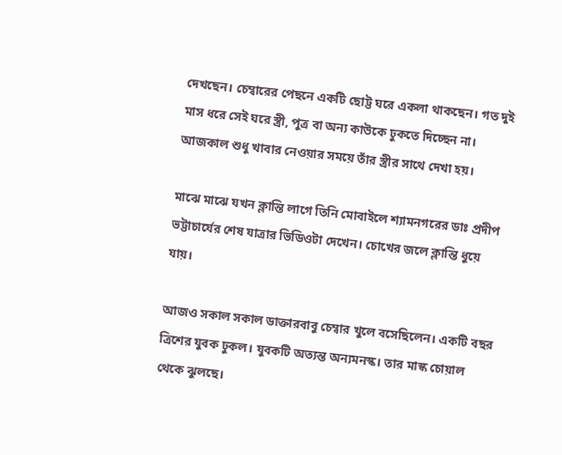দেখছেন। চেম্বারের পেছনে একটি ছোট্ট ঘরে একলা থাকছেন। গত দুই মাস ধরে সেই ঘরে স্ত্রী, পুত্র বা অন্য কাউকে ঢুকতে দিচ্ছেন না। আজকাল শুধু খাবার নেওয়ার সময়ে তাঁর স্ত্রীর সাথে দেখা হয়।

মাঝে মাঝে যখন ক্লান্তি লাগে তিনি মোবাইলে শ্যামনগরের ডাঃ প্রদীপ ভট্টাচার্যের শেষ যাত্রার ভিডিওটা দেখেন। চোখের জলে ক্লান্তি ধুয়ে যায়।

আজও সকাল সকাল ডাক্তারবাবু চেম্বার খুলে বসেছিলেন। একটি বছর ত্রিশের যুবক ঢুকল। যুবকটি অত্যন্ত অন্যমনস্ক। তার মাস্ক চোয়াল থেকে ঝুলছে।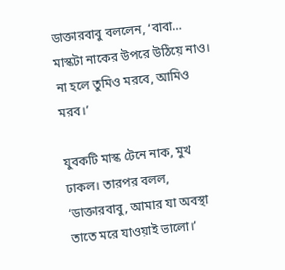ডাক্তারবাবু বললেন, ‘বাবা… মাস্কটা নাকের উপরে উঠিয়ে নাও। না হলে তুমিও মরবে, আমিও মরব।’

যুবকটি মাস্ক টেনে নাক, মুখ ঢাকল। তারপর বলল, ‘ডাক্তারবাবু, আমার যা অবস্থা তাতে মরে যাওয়াই ভালো।’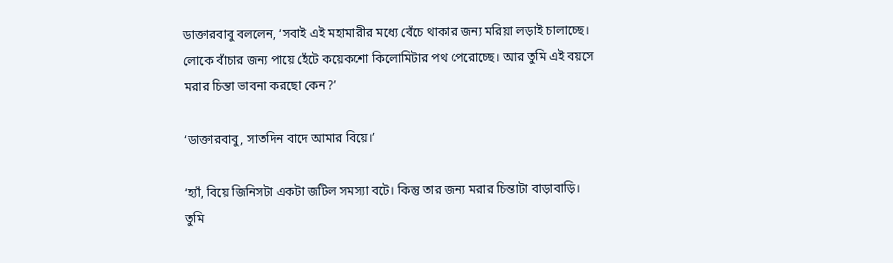ডাক্তারবাবু বললেন, ‘সবাই এই মহামারীর মধ্যে বেঁচে থাকার জন্য মরিয়া লড়াই চালাচ্ছে। লোকে বাঁচার জন্য পায়ে হেঁটে কয়েকশো কিলোমিটার পথ পেরোচ্ছে। আর তুমি এই বয়সে মরার চিন্তা ভাবনা করছো কেন?’

‘ডাক্তারবাবু, সাতদিন বাদে আমার বিয়ে।’

‘হ্যাঁ, বিয়ে জিনিসটা একটা জটিল সমস্যা বটে। কিন্তু তার জন্য মরার চিন্তাটা বাড়াবাড়ি। তুমি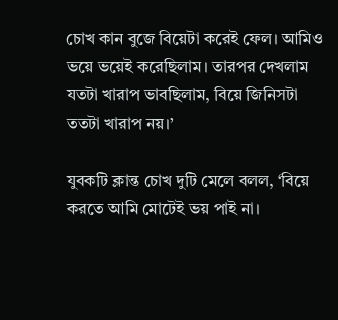চোখ কান বুজে বিয়েটা করেই ফেল। আমিও ভয়ে ভয়েই করেছিলাম। তারপর দেখলাম যতটা খারাপ ভাবছিলাম, বিয়ে জিনিসটা ততটা খারাপ নয়।’

যুবকটি ক্লান্ত চোখ দুটি মেলে বলল, ‘বিয়ে করতে আমি মোটেই ভয় পাই না।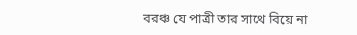বরঞ্চ যে পাত্রী তার সাথে বিয়ে না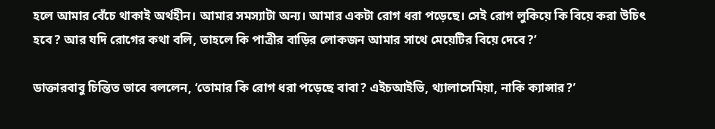হলে আমার বেঁচে থাকাই অর্থহীন। আমার সমস্যাটা অন্য। আমার একটা রোগ ধরা পড়েছে। সেই রোগ লুকিয়ে কি বিয়ে করা উচিৎ হবে? আর যদি রোগের কথা বলি, তাহলে কি পাত্রীর বাড়ির লোকজন আমার সাথে মেয়েটির বিয়ে দেবে?’

ডাক্তারবাবু চিন্তিত ভাবে বললেন, ‘তোমার কি রোগ ধরা পড়েছে বাবা? এইচআইভি, থ্যালাসেমিয়া, নাকি ক্যান্সার?’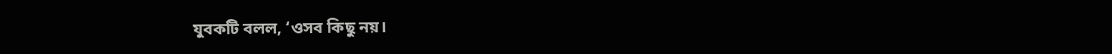যুবকটি বলল, ‘ওসব কিছু নয়।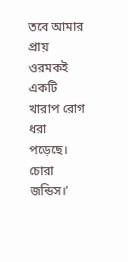তবে আমার প্রায় ওরমকই একটি খারাপ রোগ ধরা পড়েছে। চোরা জন্ডিস।’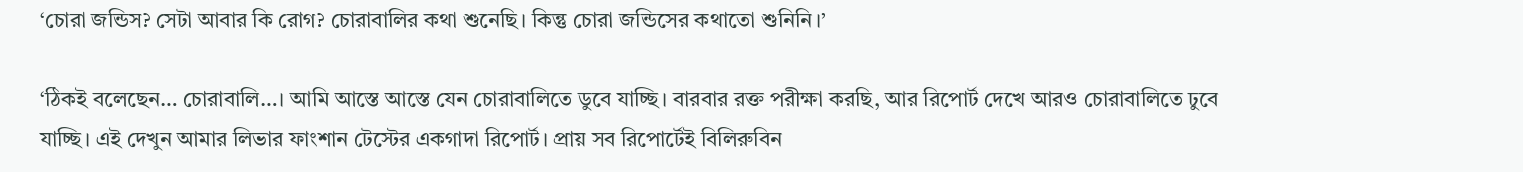‘চোরা জন্ডিস? সেটা আবার কি রোগ? চোরাবালির কথা শুনেছি। কিন্তু চোরা জন্ডিসের কথাতো শুনিনি।’

‘ঠিকই বলেছেন… চোরাবালি…। আমি আস্তে আস্তে যেন চোরাবালিতে ডুবে যাচ্ছি। বারবার রক্ত পরীক্ষা করছি, আর রিপোর্ট দেখে আরও চোরাবালিতে ঢুবে যাচ্ছি। এই দেখুন আমার লিভার ফাংশান টেস্টের একগাদা রিপোর্ট। প্রায় সব রিপোর্টেই বিলিরুবিন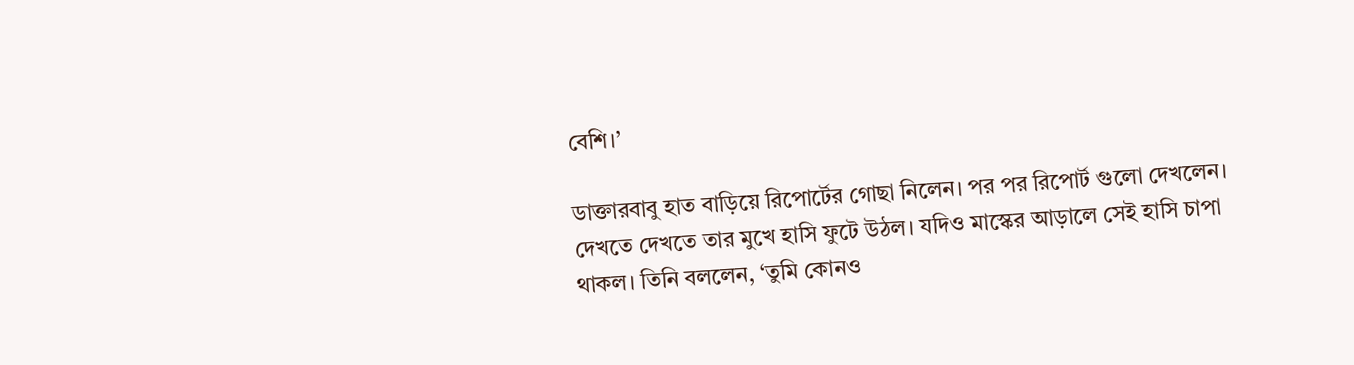বেশি।’

ডাক্তারবাবু হাত বাড়িয়ে রিপোর্টের গোছা নিলেন। পর পর রিপোর্ট গুলো দেখলেন। দেখতে দেখতে তার মুখে হাসি ফুটে উঠল। যদিও মাস্কের আড়ালে সেই হাসি চাপা থাকল। তিনি বললেন, ‘তুমি কোনও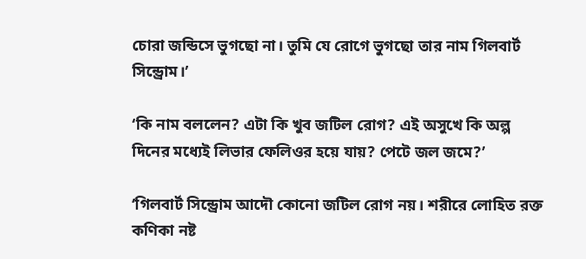চোরা জন্ডিসে ভুগছো না। তুমি যে রোগে ভুগছো তার নাম গিলবার্ট সিন্ড্রোম।’

‘কি নাম বললেন? এটা কি খুব জটিল রোগ? এই অসুখে কি অল্প দিনের মধ্যেই লিভার ফেলিওর হয়ে যায়? পেটে জল জমে?’

‘গিলবার্ট সিন্ড্রোম আদৌ কোনো জটিল রোগ নয়। শরীরে লোহিত রক্ত কণিকা নষ্ট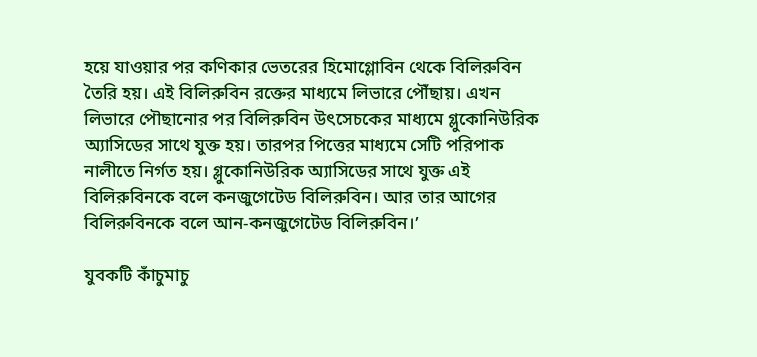হয়ে যাওয়ার পর কণিকার ভেতরের হিমোগ্লোবিন থেকে বিলিরুবিন তৈরি হয়। এই বিলিরুবিন রক্তের মাধ্যমে লিভারে পৌঁছায়। এখন লিভারে পৌছানোর পর বিলিরুবিন উৎসেচকের মাধ্যমে গ্লুকোনিউরিক অ্যাসিডের সাথে যুক্ত হয়। তারপর পিত্তের মাধ্যমে সেটি পরিপাক নালীতে নির্গত হয়। গ্লুকোনিউরিক অ্যাসিডের সাথে যুক্ত এই বিলিরুবিনকে বলে কনজুগেটেড বিলিরুবিন। আর তার আগের বিলিরুবিনকে বলে আন-কনজুগেটেড বিলিরুবিন।’

যুবকটি কাঁচুমাচু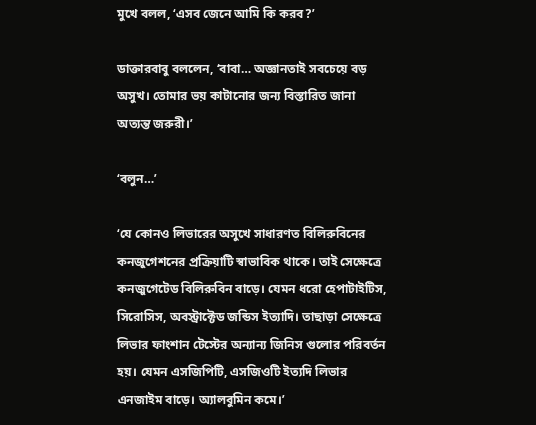মুখে বলল, ‘এসব জেনে আমি কি করব?’

ডাক্তারবাবু বললেন, ‘বাবা… অজ্ঞানতাই সবচেয়ে বড় অসুখ। তোমার ভয় কাটানোর জন্য বিস্তারিত জানা অত্যন্ত জরুরী।’

‘বলুন…’

‘যে কোনও লিভারের অসুখে সাধারণত বিলিরুবিনের কনজুগেশনের প্রক্রিয়াটি স্বাভাবিক থাকে। তাই সেক্ষেত্রে কনজুগেটেড বিলিরুবিন বাড়ে। যেমন ধরো হেপাটাইটিস, সিরোসিস, অবস্ট্রাক্টেড জন্ডিস ইত্যাদি। তাছাড়া সেক্ষেত্রে লিভার ফাংশান টেস্টের অন্যান্য জিনিস গুলোর পরিবর্তন হয়। যেমন এসজিপিটি, এসজিওটি ইত্যদি লিভার এনজাইম বাড়ে। অ্যালবুমিন কমে।’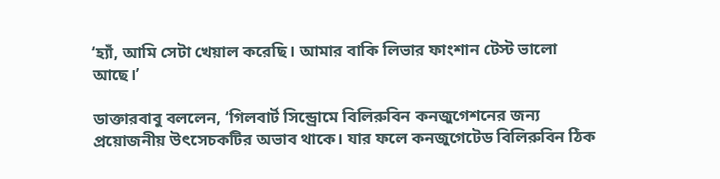‘হ্যাঁ, আমি সেটা খেয়াল করেছি। আমার বাকি লিভার ফাংশান টেস্ট ভালো আছে।’

ডাক্তারবাবু বললেন, ‘গিলবার্ট সিন্ড্রোমে বিলিরুবিন কনজুগেশনের জন্য প্রয়োজনীয় উৎসেচকটির অভাব থাকে। যার ফলে কনজুগেটেড বিলিরুবিন ঠিক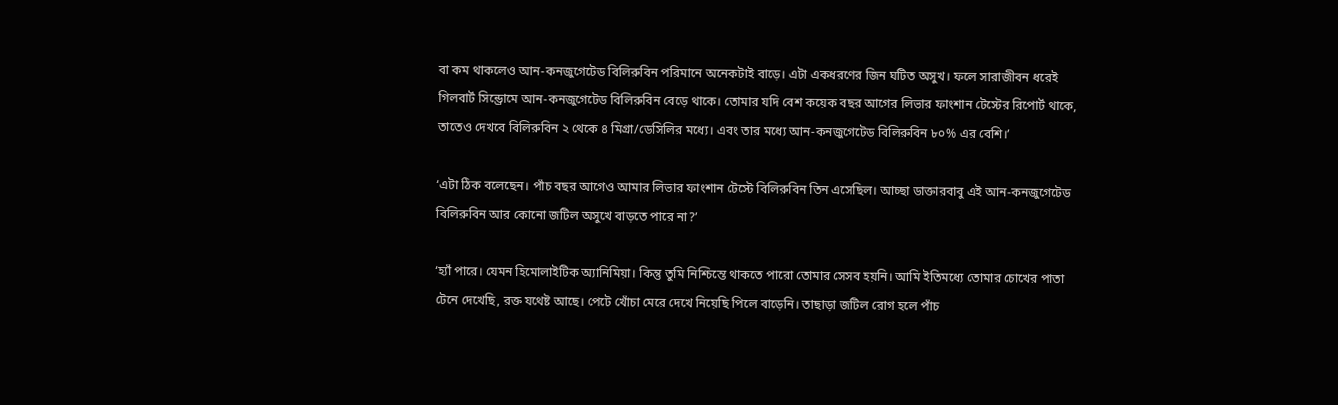বা কম থাকলেও আন-কনজুগেটেড বিলিরুবিন পরিমানে অনেকটাই বাড়ে। এটা একধরণের জিন ঘটিত অসুখ। ফলে সারাজীবন ধরেই গিলবার্ট সিন্ড্রোমে আন-কনজুগেটেড বিলিরুবিন বেড়ে থাকে। তোমার যদি বেশ কয়েক বছর আগের লিভার ফাংশান টেস্টের রিপোর্ট থাকে, তাতেও দেখবে বিলিরুবিন ২ থেকে ৪ মিগ্রা/ডেসিলির মধ্যে। এবং তার মধ্যে আন-কনজুগেটেড বিলিরুবিন ৮০% এর বেশি।’

‘এটা ঠিক বলেছেন। পাঁচ বছর আগেও আমার লিভার ফাংশান টেস্টে বিলিরুবিন তিন এসেছিল। আচ্ছা ডাক্তারবাবু এই আন-কনজুগেটেড বিলিরুবিন আর কোনো জটিল অসুখে বাড়তে পারে না?’

‘হ্যাঁ পারে। যেমন হিমোলাইটিক অ্যানিমিয়া। কিন্তু তুমি নিশ্চিন্তে থাকতে পারো তোমার সেসব হয়নি। আমি ইতিমধ্যে তোমার চোখের পাতা টেনে দেখেছি, রক্ত যথেষ্ট আছে। পেটে খোঁচা মেরে দেখে নিয়েছি পিলে বাড়েনি। তাছাড়া জটিল রোগ হলে পাঁচ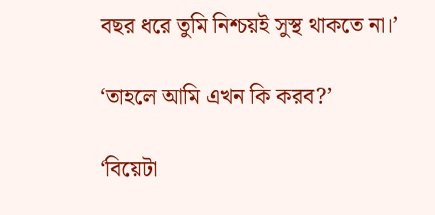বছর ধরে তুমি নিশ্চয়ই সুস্থ থাকতে না।’

‘তাহলে আমি এখন কি করব?’

‘বিয়েটা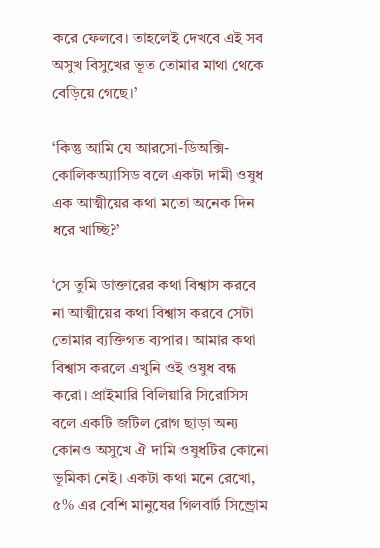করে ফেলবে। তাহলেই দেখবে এই সব অসুখ বিসুখের ভূত তোমার মাথা থেকে বেড়িয়ে গেছে।’

‘কিন্তু আমি যে আরসো-ডিঅক্সি-কোলিকঅ্যাসিড বলে একটা দামী ওষুধ এক আত্মীয়ের কথা মতো অনেক দিন ধরে খাচ্ছি?’

‘সে তুমি ডাক্তারের কথা বিশ্বাস করবে না আত্মীয়ের কথা বিশ্বাস করবে সেটা তোমার ব্যক্তিগত ব্যপার। আমার কথা বিশ্বাস করলে এখুনি ওই ওষুধ বন্ধ করো। প্রাইমারি বিলিয়ারি সিরোসিস বলে একটি জটিল রোগ ছাড়া অন্য কোনও অসুখে ঐ দামি ওষুধটির কোনো ভূমিকা নেই। একটা কথা মনে রেখো, ৫% এর বেশি মানুষের গিলবার্ট সিন্ড্রোম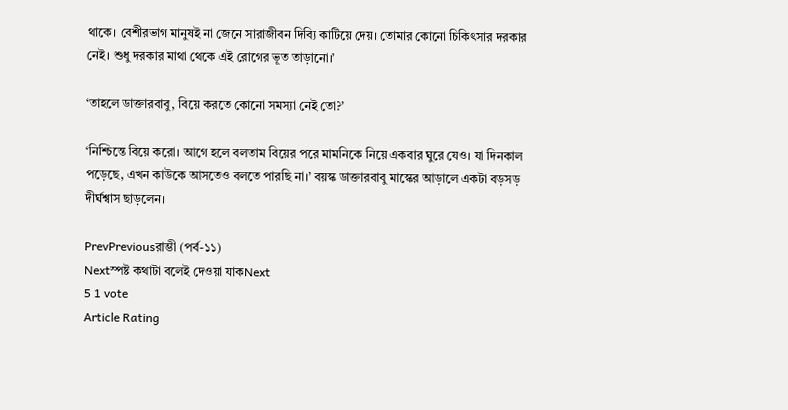থাকে। বেশীরভাগ মানুষই না জেনে সারাজীবন দিব্যি কাটিয়ে দেয়। তোমার কোনো চিকিৎসার দরকার নেই। শুধু দরকার মাথা থেকে এই রোগের ভূত তাড়ানো।’

‘তাহলে ডাক্তারবাবু, বিয়ে করতে কোনো সমস্যা নেই তো?’

‘নিশ্চিন্তে বিয়ে করো। আগে হলে বলতাম বিয়ের পরে মামনিকে নিয়ে একবার ঘুরে যেও। যা দিনকাল পড়েছে, এখন কাউকে আসতেও বলতে পারছি না।’ বয়স্ক ডাক্তারবাবু মাস্কের আড়ালে একটা বড়সড় দীর্ঘশ্বাস ছাড়লেন।

PrevPreviousরাম্ভী (পর্ব-১১)
Nextস্পষ্ট কথাটা বলেই দেওয়া যাকNext
5 1 vote
Article Rating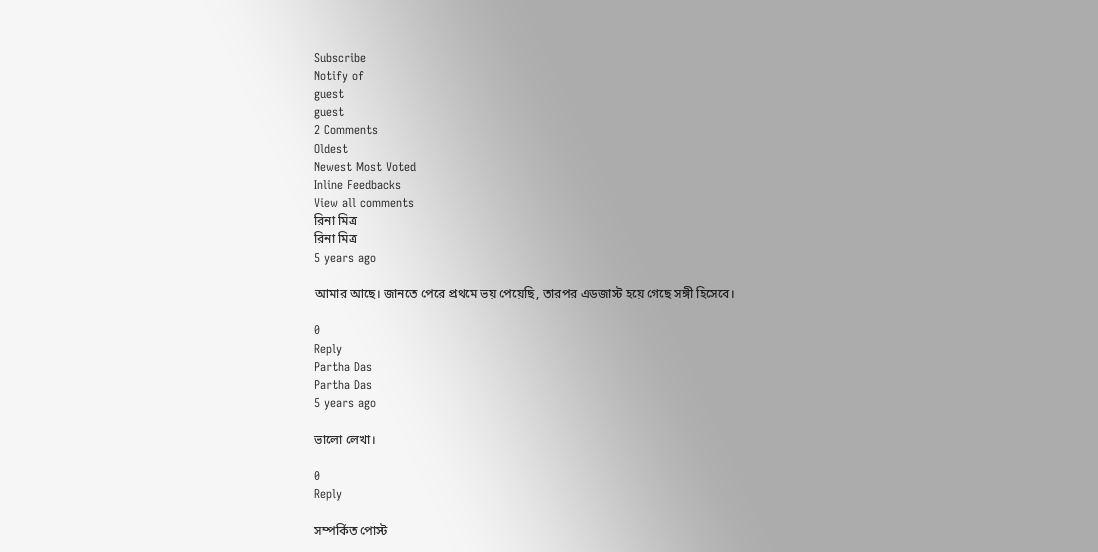Subscribe
Notify of
guest
guest
2 Comments
Oldest
Newest Most Voted
Inline Feedbacks
View all comments
রিনা মিত্র
রিনা মিত্র
5 years ago

আমার আছে। জানতে পেরে প্রথমে ভয় পেয়েছি, তারপর এডজাস্ট হয়ে গেছে সঙ্গী হিসেবে।

0
Reply
Partha Das
Partha Das
5 years ago

ভালো লেখা।

0
Reply

সম্পর্কিত পোস্ট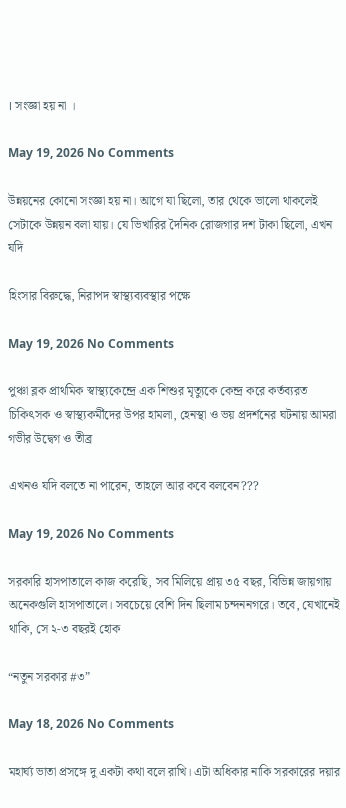। সংজ্ঞা হয় না ।

May 19, 2026 No Comments

উন্নয়নের কোনো সংজ্ঞা হয় না। আগে যা ছিলো, তার থেকে ভালো থাকলেই সেটাকে উন্নয়ন বলা যায়। যে ভিখারির দৈনিক রোজগার দশ টাকা ছিলো, এখন যদি

হিংসার বিরুদ্ধে, নিরাপদ স্বাস্থ্যব্যবস্থার পক্ষে

May 19, 2026 No Comments

পুঞ্চা ব্লক প্রাথমিক স্বাস্থ্যকেন্দ্রে এক শিশুর মৃত্যুকে কেন্দ্র করে কর্তব্যরত চিকিৎসক ও স্বাস্থ্যকর্মীদের উপর হামলা, হেনস্থা ও ভয় প্রদর্শনের ঘটনায় আমরা গভীর উদ্বেগ ও তীব্র

এখনও যদি বলতে না পারেন, তাহলে আর কবে বলবেন???

May 19, 2026 No Comments

সরকারি হাসপাতালে কাজ করেছি, সব মিলিয়ে প্রায় ৩৫ বছর, বিভিন্ন জায়গায় অনেকগুলি হাসপাতালে। সবচেয়ে বেশি দিন ছিলাম চন্দননগরে। তবে, যেখানেই থাকি, সে ২-৩ বছরই হোক

“নতুন সরকার #৩”

May 18, 2026 No Comments

মহার্ঘ্য ভাতা প্রসঙ্গে দু একটা কথা বলে রাখি। এটা অধিকার নাকি সরকারের দয়ার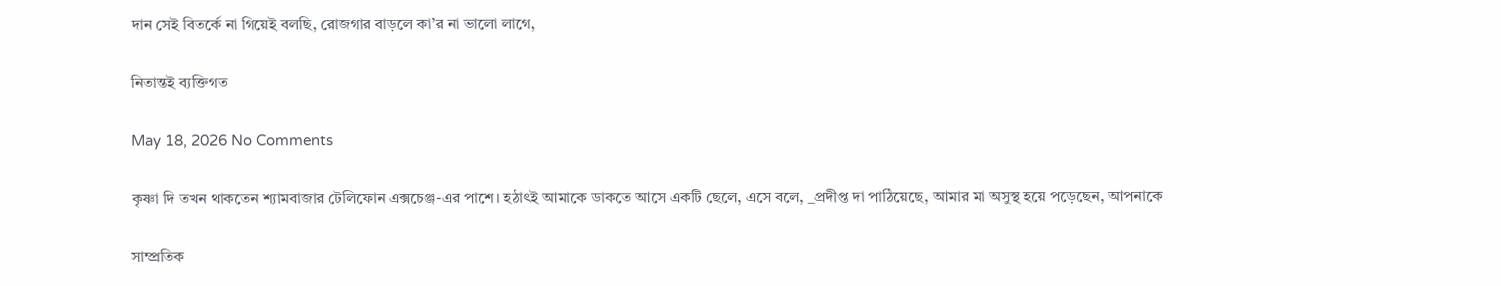দান সেই বিতর্কে না গিয়েই বলছি, রোজগার বাড়লে কা’র না ভালো লাগে,

নিতান্তই ব্যক্তিগত

May 18, 2026 No Comments

কৃষ্ণা দি তখন থাকতেন শ্যামবাজার টেলিফোন এক্সচেঞ্জ-এর পাশে। হঠাৎই আমাকে ডাকতে আসে একটি ছেলে, এসে বলে, _প্রদীপ্ত দা পাঠিয়েছে, আমার মা অসুস্থ হয়ে পড়েছেন, আপনাকে

সাম্প্রতিক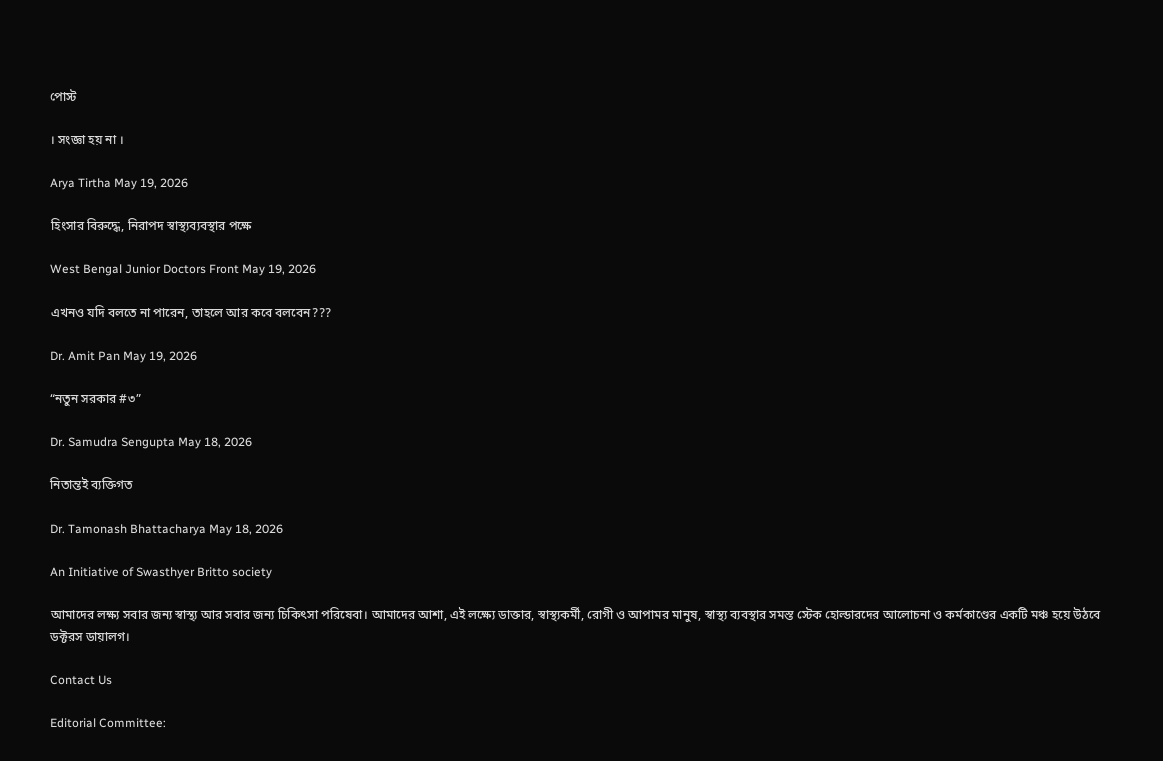পোস্ট

। সংজ্ঞা হয় না ।

Arya Tirtha May 19, 2026

হিংসার বিরুদ্ধে, নিরাপদ স্বাস্থ্যব্যবস্থার পক্ষে

West Bengal Junior Doctors Front May 19, 2026

এখনও যদি বলতে না পারেন, তাহলে আর কবে বলবেন???

Dr. Amit Pan May 19, 2026

“নতুন সরকার #৩”

Dr. Samudra Sengupta May 18, 2026

নিতান্তই ব্যক্তিগত

Dr. Tamonash Bhattacharya May 18, 2026

An Initiative of Swasthyer Britto society

আমাদের লক্ষ্য সবার জন্য স্বাস্থ্য আর সবার জন্য চিকিৎসা পরিষেবা। আমাদের আশা, এই লক্ষ্যে ডাক্তার, স্বাস্থ্যকর্মী, রোগী ও আপামর মানুষ, স্বাস্থ্য ব্যবস্থার সমস্ত স্টেক হোল্ডারদের আলোচনা ও কর্মকাণ্ডের একটি মঞ্চ হয়ে উঠবে ডক্টরস ডায়ালগ।

Contact Us

Editorial Committee: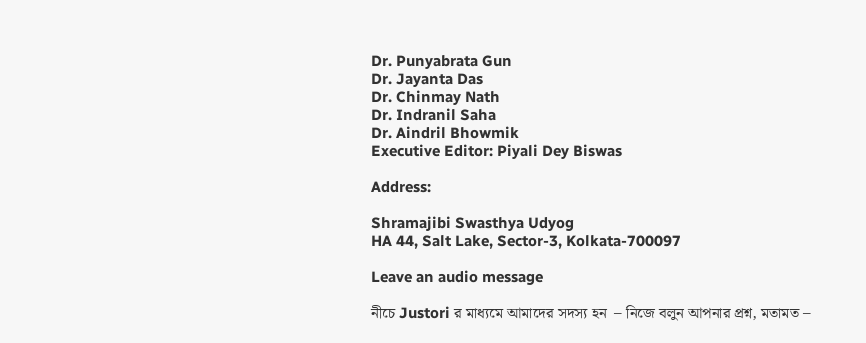Dr. Punyabrata Gun
Dr. Jayanta Das
Dr. Chinmay Nath
Dr. Indranil Saha
Dr. Aindril Bhowmik
Executive Editor: Piyali Dey Biswas

Address:

Shramajibi Swasthya Udyog
HA 44, Salt Lake, Sector-3, Kolkata-700097

Leave an audio message

নীচে Justori র মাধ্যমে আমাদের সদস্য হন  – নিজে বলুন আপনার প্রশ্ন, মতামত –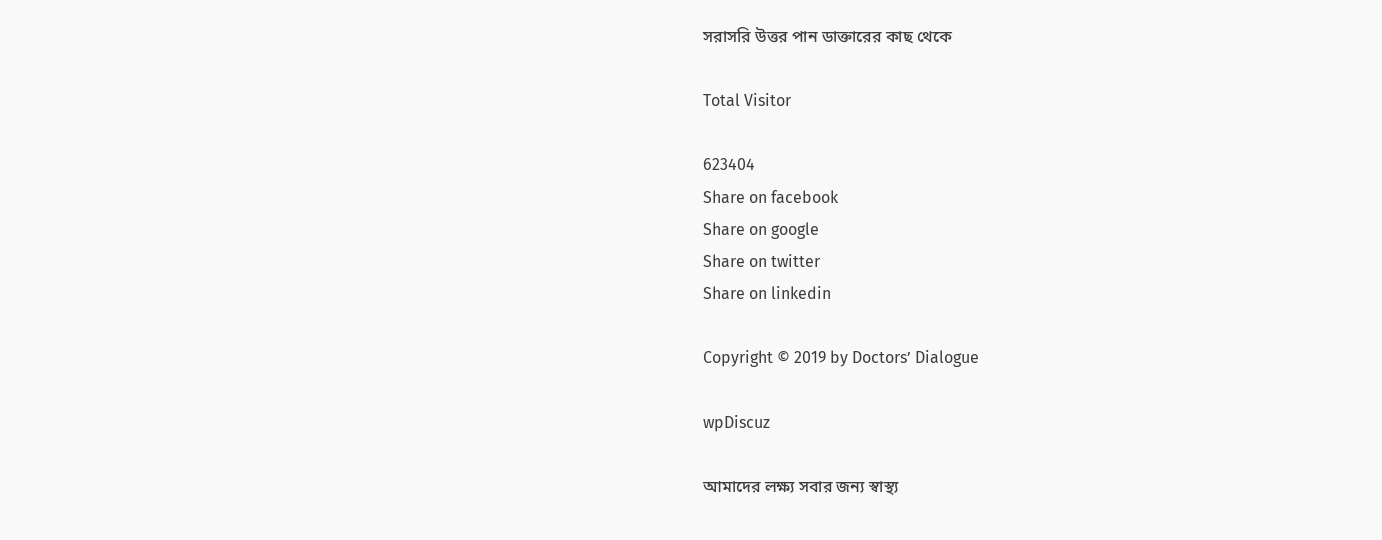সরাসরি উত্তর পান ডাক্তারের কাছ থেকে

Total Visitor

623404
Share on facebook
Share on google
Share on twitter
Share on linkedin

Copyright © 2019 by Doctors’ Dialogue

wpDiscuz

আমাদের লক্ষ্য সবার জন্য স্বাস্থ্য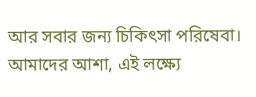আর সবার জন্য চিকিৎসা পরিষেবা। আমাদের আশা, এই লক্ষ্যে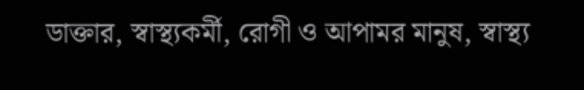ডাক্তার, স্বাস্থ্যকর্মী, রোগী ও আপামর মানুষ, স্বাস্থ্য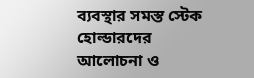ব্যবস্থার সমস্ত স্টেক হোল্ডারদের আলোচনা ও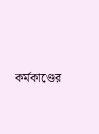কর্মকাণ্ডের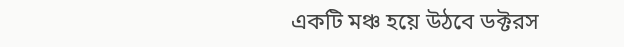একটি মঞ্চ হয়ে উঠবে ডক্টরস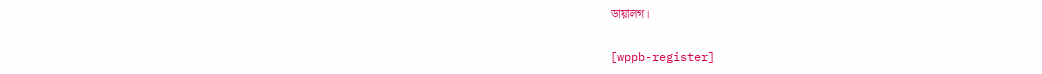ডায়ালগ।

[wppb-register]